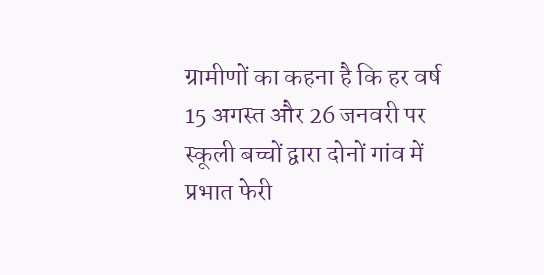ग्रामीणों का कहना है कि हर वर्ष 15 अगस्त और 26 जनवरी पर स्कूली बच्चों द्वारा दोनों गांव में प्रभात फेरी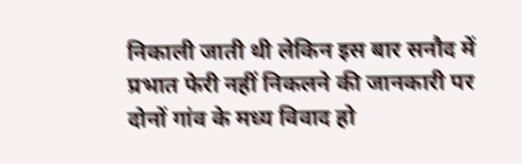निकाली जाती थी लेकिन इस बार सनौद में प्रभात फेरी नहीं निकलने की जानकारी पर दोनों गांव के मध्य विवाद हो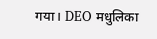गया। DEO मधुलिका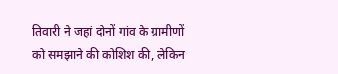तिवारी ने जहां दोनों गांव के ग्रामीणों को समझाने की कोशिश की, लेकिन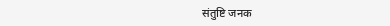संतुष्टि जनक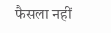फैसला नहीं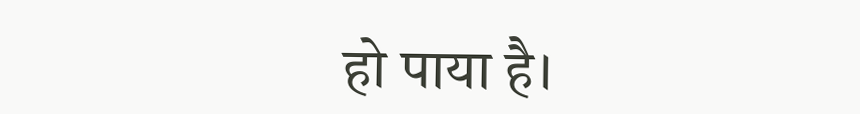हो पाया है।